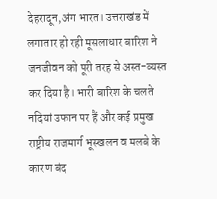देहरादून,अंग भारत। उत्तराखंड में लगातार हो रही मूसलाधार बारिश ने जनजीवन को पूरी तरह से अस्त-व्यस्त कर दिया है। भारी बारिश के चलते नदियां उफान पर हैं और कई प्रमुख राष्ट्रीय राजमार्ग भूस्खलन व मलबे के कारण बंद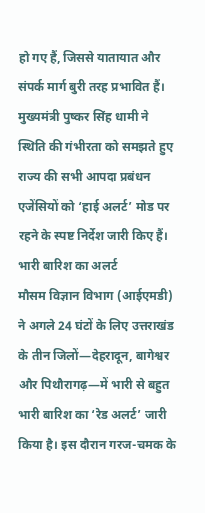हो गए हैं, जिससे यातायात और संपर्क मार्ग बुरी तरह प्रभावित हैं। मुख्यमंत्री पुष्कर सिंह धामी ने स्थिति की गंभीरता को समझते हुए राज्य की सभी आपदा प्रबंधन एजेंसियों को ‘हाई अलर्ट’ मोड पर रहने के स्पष्ट निर्देश जारी किए हैं।
भारी बारिश का अलर्ट
मौसम विज्ञान विभाग (आईएमडी) ने अगले 24 घंटों के लिए उत्तराखंड के तीन जिलों—देहरादून, बागेश्वर और पिथौरागढ़—में भारी से बहुत भारी बारिश का ‘रेड अलर्ट’ जारी किया है। इस दौरान गरज-चमक के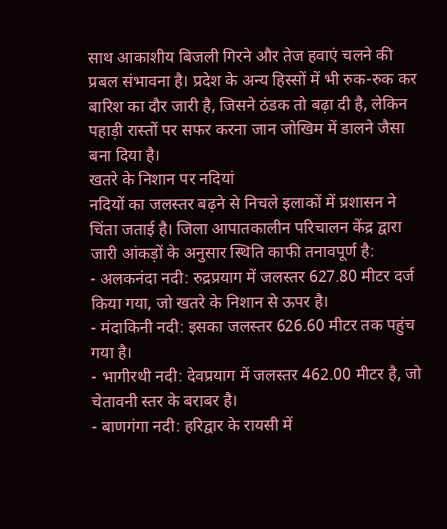साथ आकाशीय बिजली गिरने और तेज हवाएं चलने की प्रबल संभावना है। प्रदेश के अन्य हिस्सों में भी रुक-रुक कर बारिश का दौर जारी है, जिसने ठंडक तो बढ़ा दी है, लेकिन पहाड़ी रास्तों पर सफर करना जान जोखिम में डालने जैसा बना दिया है।
खतरे के निशान पर नदियां
नदियों का जलस्तर बढ़ने से निचले इलाकों में प्रशासन ने चिंता जताई है। जिला आपातकालीन परिचालन केंद्र द्वारा जारी आंकड़ों के अनुसार स्थिति काफी तनावपूर्ण है:
- अलकनंदा नदी: रुद्रप्रयाग में जलस्तर 627.80 मीटर दर्ज किया गया, जो खतरे के निशान से ऊपर है।
- मंदाकिनी नदी: इसका जलस्तर 626.60 मीटर तक पहुंच गया है।
- भागीरथी नदी: देवप्रयाग में जलस्तर 462.00 मीटर है, जो चेतावनी स्तर के बराबर है।
- बाणगंगा नदी: हरिद्वार के रायसी में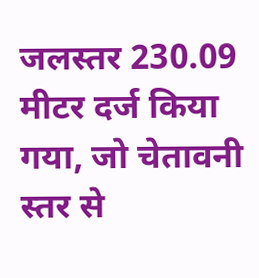जलस्तर 230.09 मीटर दर्ज किया गया, जो चेतावनी स्तर से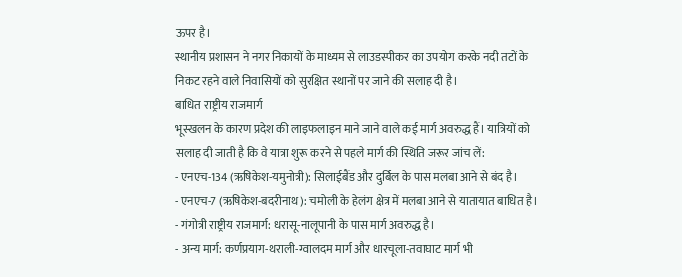ऊपर है।
स्थानीय प्रशासन ने नगर निकायों के माध्यम से लाउडस्पीकर का उपयोग करके नदी तटों के निकट रहने वाले निवासियों को सुरक्षित स्थानों पर जाने की सलाह दी है।
बाधित राष्ट्रीय राजमार्ग
भूस्खलन के कारण प्रदेश की लाइफलाइन माने जाने वाले कई मार्ग अवरुद्ध हैं। यात्रियों को सलाह दी जाती है कि वे यात्रा शुरू करने से पहले मार्ग की स्थिति जरूर जांच लें:
- एनएच-134 (ऋषिकेश-यमुनोत्री): सिलाईबैंड और दुर्बिल के पास मलबा आने से बंद है।
- एनएच-7 (ऋषिकेश-बदरीनाथ): चमोली के हेलंग क्षेत्र में मलबा आने से यातायात बाधित है।
- गंगोत्री राष्ट्रीय राजमार्ग: धरासू-नालूपानी के पास मार्ग अवरुद्ध है।
- अन्य मार्ग: कर्णप्रयाग-थराली-ग्वालदम मार्ग और धारचूला-तवाघाट मार्ग भी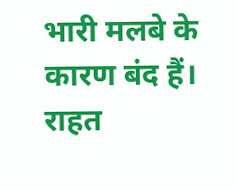भारी मलबे के कारण बंद हैं।
राहत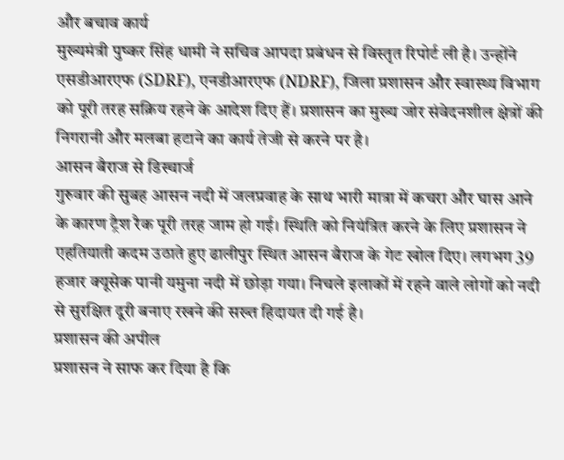और बचाव कार्य
मुख्यमंत्री पुष्कर सिंह धामी ने सचिव आपदा प्रबंधन से विस्तृत रिपोर्ट ली है। उन्होंने एसडीआरएफ (SDRF), एनडीआरएफ (NDRF), जिला प्रशासन और स्वास्थ्य विभाग को पूरी तरह सक्रिय रहने के आदेश दिए हैं। प्रशासन का मुख्य जोर संवेदनशील क्षेत्रों की निगरानी और मलबा हटाने का कार्य तेजी से करने पर है।
आसन बैराज से डिस्चार्ज
गुरुवार की सुबह आसन नदी में जलप्रवाह के साथ भारी मात्रा में कचरा और घास आने के कारण ट्रैश रैक पूरी तरह जाम हो गई। स्थिति को नियंत्रित करने के लिए प्रशासन ने एहतियाती कदम उठाते हुए ढालीपुर स्थित आसन बैराज के गेट खोल दिए। लगभग 39 हजार क्यूसेक पानी यमुना नदी में छोड़ा गया। निचले इलाकों में रहने वाले लोगों को नदी से सुरक्षित दूरी बनाए रखने की सख्त हिदायत दी गई है।
प्रशासन की अपील
प्रशासन ने साफ कर दिया है कि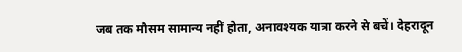जब तक मौसम सामान्य नहीं होता, अनावश्यक यात्रा करने से बचें। देहरादून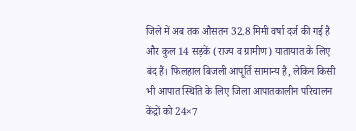जिले में अब तक औसतन 32.8 मिमी वर्षा दर्ज की गई है और कुल 14 सड़कें (राज्य व ग्रामीण) यातायात के लिए बंद हैं। फिलहाल बिजली आपूर्ति सामान्य है, लेकिन किसी भी आपात स्थिति के लिए जिला आपातकालीन परिचालन केंद्रों को 24×7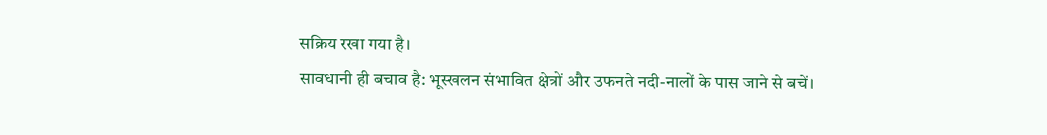सक्रिय रखा गया है।
सावधानी ही बचाव है: भूस्खलन संभावित क्षेत्रों और उफनते नदी-नालों के पास जाने से बचें।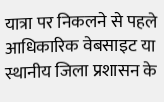यात्रा पर निकलने से पहले आधिकारिक वेबसाइट या स्थानीय जिला प्रशासन के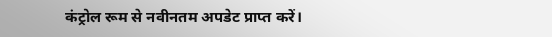कंट्रोल रूम से नवीनतम अपडेट प्राप्त करें।